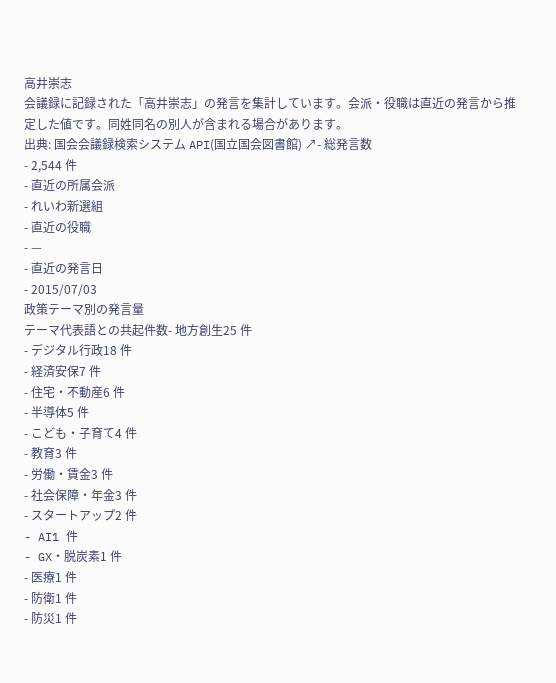高井崇志
会議録に記録された「高井崇志」の発言を集計しています。会派・役職は直近の発言から推定した値です。同姓同名の別人が含まれる場合があります。
出典: 国会会議録検索システム API(国立国会図書館) ↗- 総発言数
- 2,544 件
- 直近の所属会派
- れいわ新選組
- 直近の役職
- —
- 直近の発言日
- 2015/07/03
政策テーマ別の発言量
テーマ代表語との共起件数- 地方創生25 件
- デジタル行政18 件
- 経済安保7 件
- 住宅・不動産6 件
- 半導体5 件
- こども・子育て4 件
- 教育3 件
- 労働・賃金3 件
- 社会保障・年金3 件
- スタートアップ2 件
- AI1 件
- GX・脱炭素1 件
- 医療1 件
- 防衛1 件
- 防災1 件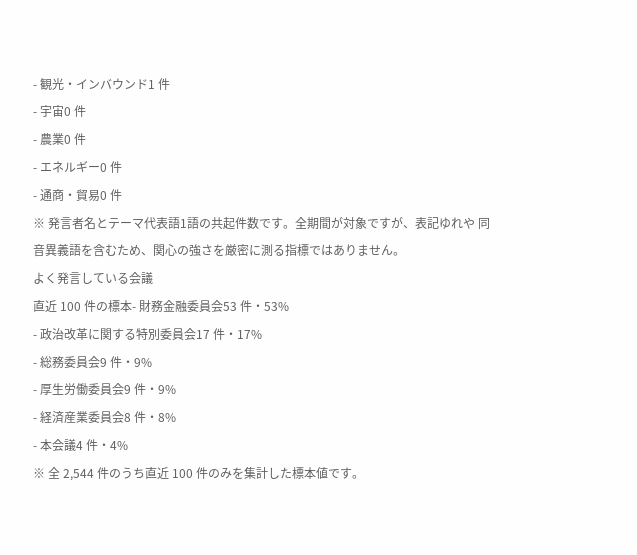- 観光・インバウンド1 件
- 宇宙0 件
- 農業0 件
- エネルギー0 件
- 通商・貿易0 件
※ 発言者名とテーマ代表語1語の共起件数です。全期間が対象ですが、表記ゆれや 同音異義語を含むため、関心の強さを厳密に測る指標ではありません。
よく発言している会議
直近 100 件の標本- 財務金融委員会53 件・53%
- 政治改革に関する特別委員会17 件・17%
- 総務委員会9 件・9%
- 厚生労働委員会9 件・9%
- 経済産業委員会8 件・8%
- 本会議4 件・4%
※ 全 2,544 件のうち直近 100 件のみを集計した標本値です。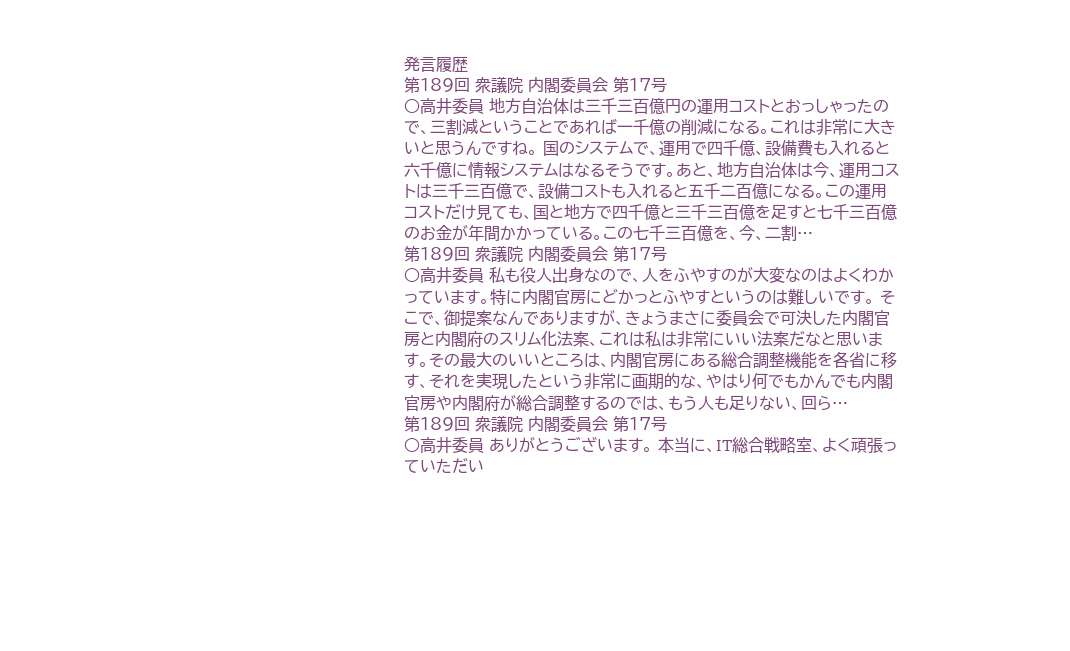発言履歴
第189回 衆議院 内閣委員会 第17号
○高井委員 地方自治体は三千三百億円の運用コストとおっしゃったので、三割減ということであれば一千億の削減になる。これは非常に大きいと思うんですね。 国のシステムで、運用で四千億、設備費も入れると六千億に情報システムはなるそうです。あと、地方自治体は今、運用コストは三千三百億で、設備コストも入れると五千二百億になる。この運用コストだけ見ても、国と地方で四千億と三千三百億を足すと七千三百億のお金が年間かかっている。この七千三百億を、今、二割…
第189回 衆議院 内閣委員会 第17号
○高井委員 私も役人出身なので、人をふやすのが大変なのはよくわかっています。特に内閣官房にどかっとふやすというのは難しいです。 そこで、御提案なんでありますが、きょうまさに委員会で可決した内閣官房と内閣府のスリム化法案、これは私は非常にいい法案だなと思います。その最大のいいところは、内閣官房にある総合調整機能を各省に移す、それを実現したという非常に画期的な、やはり何でもかんでも内閣官房や内閣府が総合調整するのでは、もう人も足りない、回ら…
第189回 衆議院 内閣委員会 第17号
○高井委員 ありがとうございます。 本当に、IT総合戦略室、よく頑張っていただい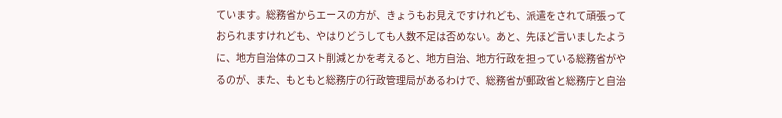ています。総務省からエースの方が、きょうもお見えですけれども、派遣をされて頑張っておられますけれども、やはりどうしても人数不足は否めない。あと、先ほど言いましたように、地方自治体のコスト削減とかを考えると、地方自治、地方行政を担っている総務省がやるのが、また、もともと総務庁の行政管理局があるわけで、総務省が郵政省と総務庁と自治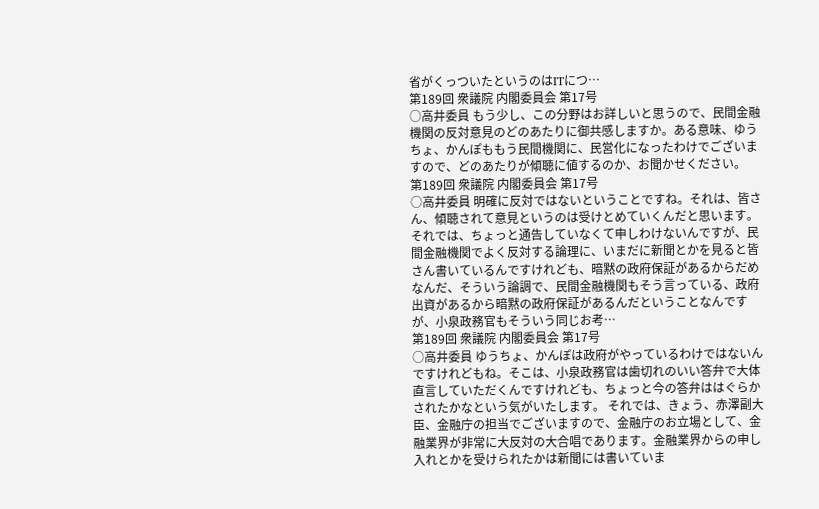省がくっついたというのはITにつ…
第189回 衆議院 内閣委員会 第17号
○高井委員 もう少し、この分野はお詳しいと思うので、民間金融機関の反対意見のどのあたりに御共感しますか。ある意味、ゆうちょ、かんぽももう民間機関に、民営化になったわけでございますので、どのあたりが傾聴に値するのか、お聞かせください。
第189回 衆議院 内閣委員会 第17号
○高井委員 明確に反対ではないということですね。それは、皆さん、傾聴されて意見というのは受けとめていくんだと思います。 それでは、ちょっと通告していなくて申しわけないんですが、民間金融機関でよく反対する論理に、いまだに新聞とかを見ると皆さん書いているんですけれども、暗黙の政府保証があるからだめなんだ、そういう論調で、民間金融機関もそう言っている、政府出資があるから暗黙の政府保証があるんだということなんですが、小泉政務官もそういう同じお考…
第189回 衆議院 内閣委員会 第17号
○高井委員 ゆうちょ、かんぽは政府がやっているわけではないんですけれどもね。そこは、小泉政務官は歯切れのいい答弁で大体直言していただくんですけれども、ちょっと今の答弁ははぐらかされたかなという気がいたします。 それでは、きょう、赤澤副大臣、金融庁の担当でございますので、金融庁のお立場として、金融業界が非常に大反対の大合唱であります。金融業界からの申し入れとかを受けられたかは新聞には書いていま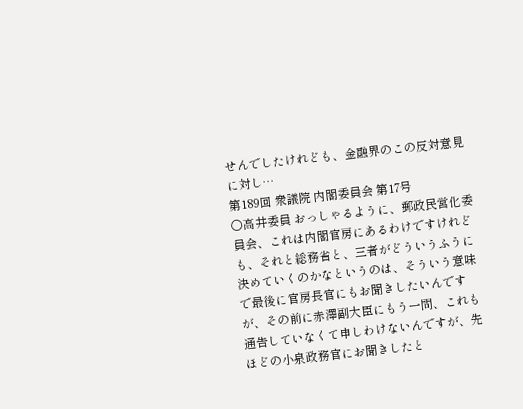せんでしたけれども、金融界のこの反対意見に対し…
第189回 衆議院 内閣委員会 第17号
○高井委員 おっしゃるように、郵政民営化委員会、これは内閣官房にあるわけですけれども、それと総務省と、三者がどういうふうに決めていくのかなというのは、そういう意味で最後に官房長官にもお聞きしたいんですが、その前に赤澤副大臣にもう一問、これも通告していなくて申しわけないんですが、先ほどの小泉政務官にお聞きしたと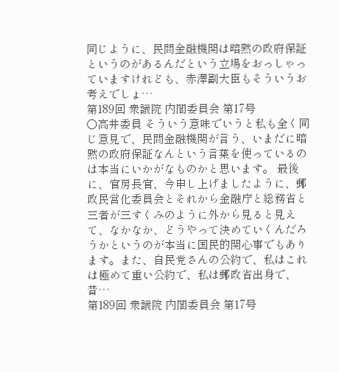同じように、民間金融機関は暗黙の政府保証というのがあるんだという立場をおっしゃっていますけれども、赤澤副大臣もそういうお考えでしょ…
第189回 衆議院 内閣委員会 第17号
○高井委員 そういう意味でいうと私も全く同じ意見で、民間金融機関が言う、いまだに暗黙の政府保証なんという言葉を使っているのは本当にいかがなものかと思います。 最後に、官房長官、今申し上げましたように、郵政民営化委員会とそれから金融庁と総務省と三者が三すくみのように外から見ると見えて、なかなか、どうやって決めていくんだろうかというのが本当に国民的関心事でもあります。また、自民党さんの公約で、私はこれは極めて重い公約で、私は郵政省出身で、昔…
第189回 衆議院 内閣委員会 第17号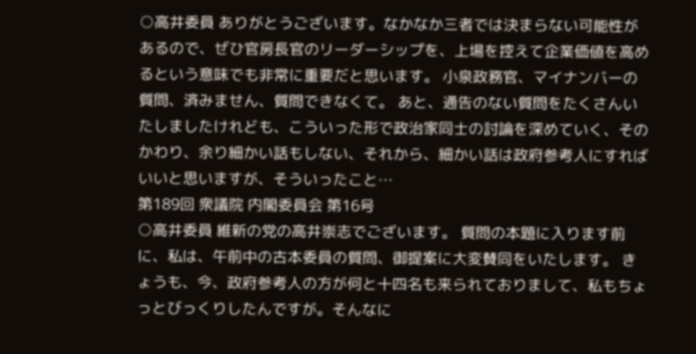○高井委員 ありがとうございます。なかなか三者では決まらない可能性があるので、ぜひ官房長官のリーダーシップを、上場を控えて企業価値を高めるという意味でも非常に重要だと思います。 小泉政務官、マイナンバーの質問、済みません、質問できなくて。 あと、通告のない質問をたくさんいたしましたけれども、こういった形で政治家同士の討論を深めていく、そのかわり、余り細かい話もしない、それから、細かい話は政府参考人にすればいいと思いますが、そういったこと…
第189回 衆議院 内閣委員会 第16号
○高井委員 維新の党の高井崇志でございます。 質問の本題に入ります前に、私は、午前中の古本委員の質問、御提案に大変賛同をいたします。 きょうも、今、政府参考人の方が何と十四名も来られておりまして、私もちょっとびっくりしたんですが。そんなに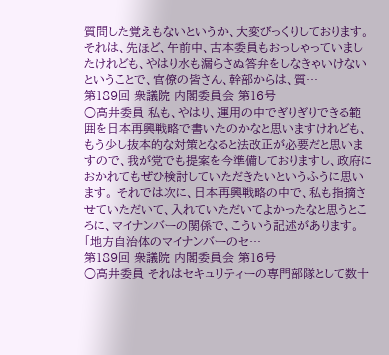質問した覚えもないというか、大変びっくりしております。 それは、先ほど、午前中、古本委員もおっしゃっていましたけれども、やはり水も漏らさぬ答弁をしなきゃいけないということで、官僚の皆さん、幹部からは、質…
第189回 衆議院 内閣委員会 第16号
○高井委員 私も、やはり、運用の中でぎりぎりできる範囲を日本再興戦略で書いたのかなと思いますけれども、もう少し抜本的な対策となると法改正が必要だと思いますので、我が党でも提案を今準備しておりますし、政府におかれてもぜひ検討していただきたいというふうに思います。 それでは次に、日本再興戦略の中で、私も指摘させていただいて、入れていただいてよかったなと思うところに、マイナンバーの関係で、こういう記述があります。「地方自治体のマイナンバーのセ…
第189回 衆議院 内閣委員会 第16号
○高井委員 それはセキュリティーの専門部隊として数十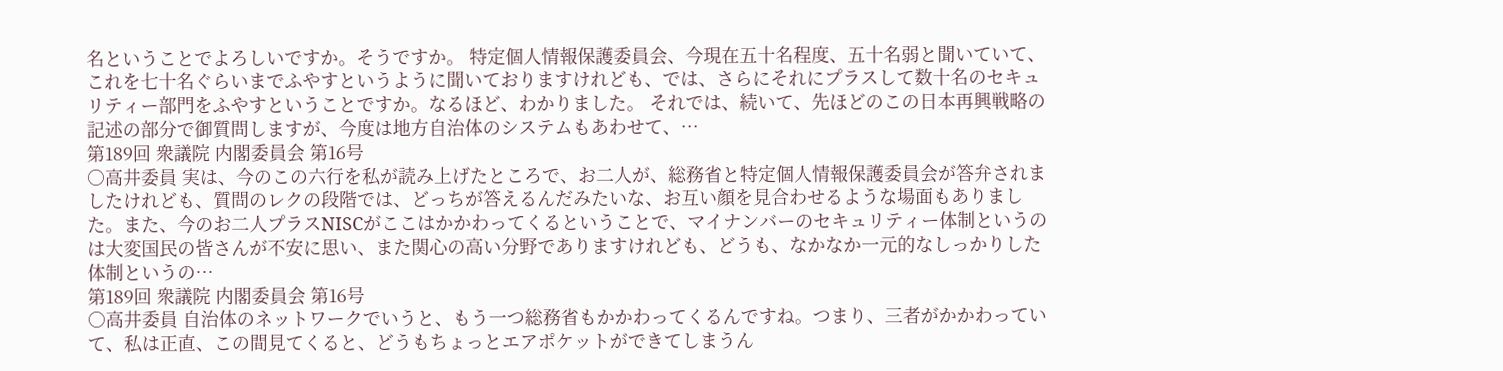名ということでよろしいですか。そうですか。 特定個人情報保護委員会、今現在五十名程度、五十名弱と聞いていて、これを七十名ぐらいまでふやすというように聞いておりますけれども、では、さらにそれにプラスして数十名のセキュリティー部門をふやすということですか。なるほど、わかりました。 それでは、続いて、先ほどのこの日本再興戦略の記述の部分で御質問しますが、今度は地方自治体のシステムもあわせて、…
第189回 衆議院 内閣委員会 第16号
○高井委員 実は、今のこの六行を私が読み上げたところで、お二人が、総務省と特定個人情報保護委員会が答弁されましたけれども、質問のレクの段階では、どっちが答えるんだみたいな、お互い顔を見合わせるような場面もありました。また、今のお二人プラスNISCがここはかかわってくるということで、マイナンバーのセキュリティー体制というのは大変国民の皆さんが不安に思い、また関心の高い分野でありますけれども、どうも、なかなか一元的なしっかりした体制というの…
第189回 衆議院 内閣委員会 第16号
○高井委員 自治体のネットワークでいうと、もう一つ総務省もかかわってくるんですね。つまり、三者がかかわっていて、私は正直、この間見てくると、どうもちょっとエアポケットができてしまうん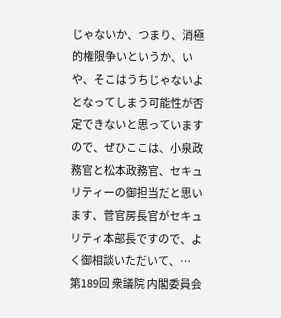じゃないか、つまり、消極的権限争いというか、いや、そこはうちじゃないよとなってしまう可能性が否定できないと思っていますので、ぜひここは、小泉政務官と松本政務官、セキュリティーの御担当だと思います、菅官房長官がセキュリティ本部長ですので、よく御相談いただいて、…
第189回 衆議院 内閣委員会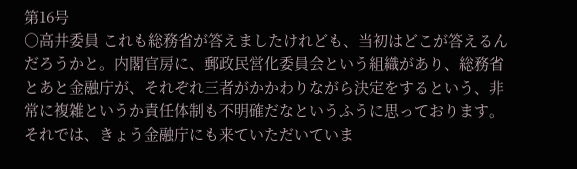第16号
○高井委員 これも総務省が答えましたけれども、当初はどこが答えるんだろうかと。内閣官房に、郵政民営化委員会という組織があり、総務省とあと金融庁が、それぞれ三者がかかわりながら決定をするという、非常に複雑というか責任体制も不明確だなというふうに思っております。 それでは、きょう金融庁にも来ていただいていま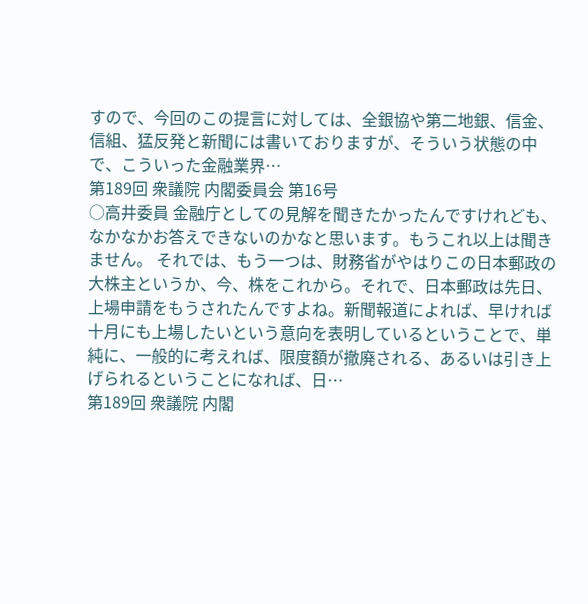すので、今回のこの提言に対しては、全銀協や第二地銀、信金、信組、猛反発と新聞には書いておりますが、そういう状態の中で、こういった金融業界…
第189回 衆議院 内閣委員会 第16号
○高井委員 金融庁としての見解を聞きたかったんですけれども、なかなかお答えできないのかなと思います。もうこれ以上は聞きません。 それでは、もう一つは、財務省がやはりこの日本郵政の大株主というか、今、株をこれから。それで、日本郵政は先日、上場申請をもうされたんですよね。新聞報道によれば、早ければ十月にも上場したいという意向を表明しているということで、単純に、一般的に考えれば、限度額が撤廃される、あるいは引き上げられるということになれば、日…
第189回 衆議院 内閣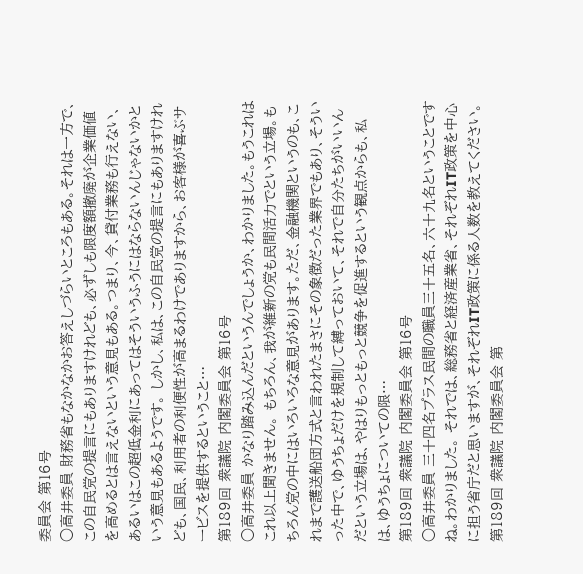委員会 第16号
○高井委員 財務省もなかなかお答えしづらいところもある。それは一方で、この自民党の提言にもありますけれども、必ずしも限度額撤廃が企業価値を高めるとは言えないという意見もある。つまり、今、貸付業務も行えない、あるいはこの超低金利にあってはそういうふうにはならないんじゃないかという意見もあるようです。 しかし、私は、この自民党の提言にもありますけれども、国民、利用者の利便性が高まるわけでありますから、お客様が喜ぶサービスを提供するということ…
第189回 衆議院 内閣委員会 第16号
○高井委員 かなり踏み込んだというんでしょうか、わかりました。もうこれはこれ以上聞きません。 もちろん、我が維新の党も民間活力でという立場。もちろん党の中にはいろいろな意見があります。ただ、金融機関というのも、これまで護送船団方式と言われたまさにその象徴だった業界でもあり、そういった中で、ゆうちょだけを規制して縛っておいて、それで自分たちがいいんだという立場は、やはりもっともっと競争を促進するという観点からも、私は、ゆうちょについての限…
第189回 衆議院 内閣委員会 第16号
○高井委員 三十四名プラス民間の職員三十五名、六十九名ということですね。わかりました。 それでは、総務省と経済産業省、それぞれIT政策を中心に担う省庁だと思いますが、それぞれIT政策に係る人数を教えてください。
第189回 衆議院 内閣委員会 第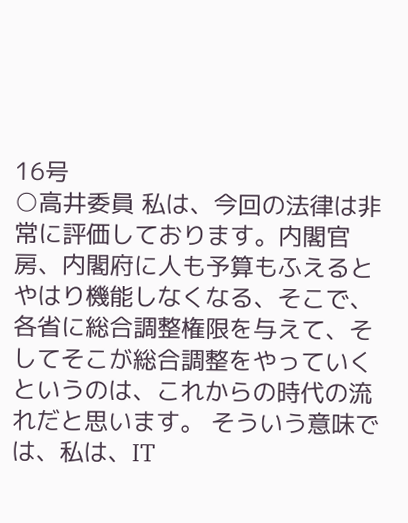16号
○高井委員 私は、今回の法律は非常に評価しております。内閣官房、内閣府に人も予算もふえるとやはり機能しなくなる、そこで、各省に総合調整権限を与えて、そしてそこが総合調整をやっていくというのは、これからの時代の流れだと思います。 そういう意味では、私は、IT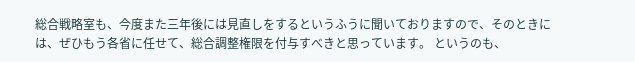総合戦略室も、今度また三年後には見直しをするというふうに聞いておりますので、そのときには、ぜひもう各省に任せて、総合調整権限を付与すべきと思っています。 というのも、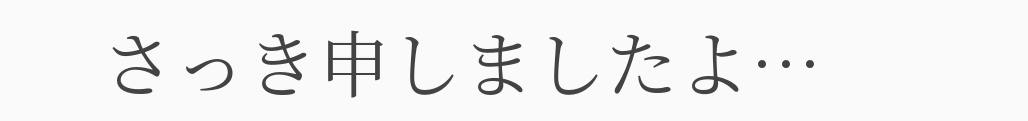さっき申しましたよ…